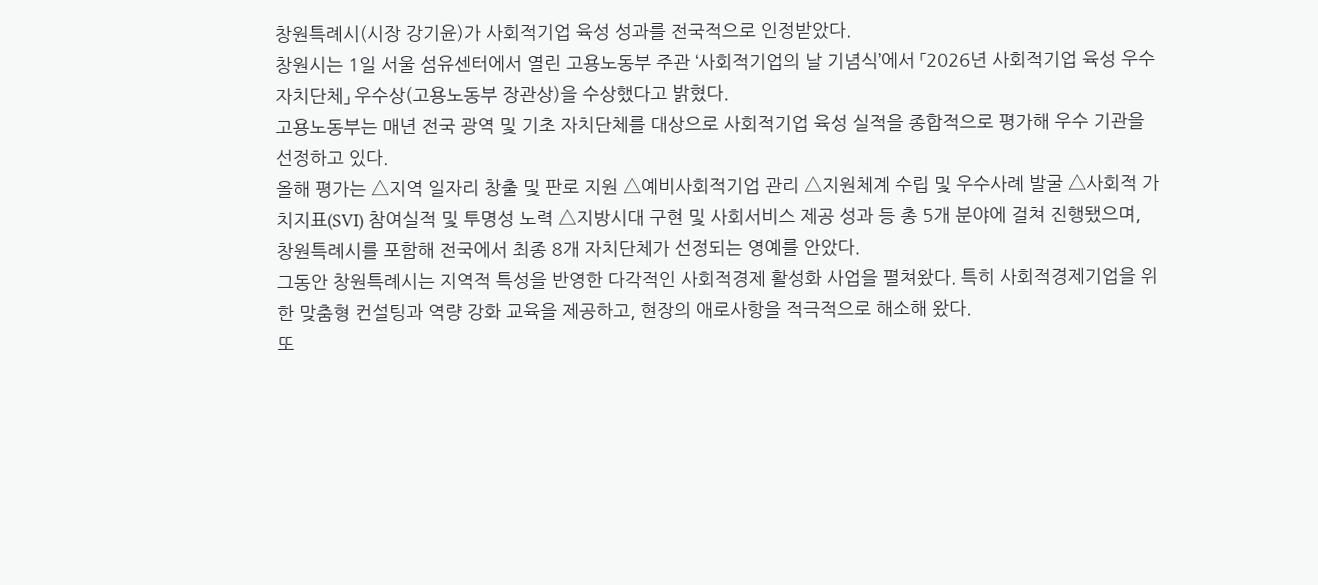창원특례시(시장 강기윤)가 사회적기업 육성 성과를 전국적으로 인정받았다.
창원시는 1일 서울 섬유센터에서 열린 고용노동부 주관 ‘사회적기업의 날 기념식’에서 「2026년 사회적기업 육성 우수 자치단체」 우수상(고용노동부 장관상)을 수상했다고 밝혔다.
고용노동부는 매년 전국 광역 및 기초 자치단체를 대상으로 사회적기업 육성 실적을 종합적으로 평가해 우수 기관을 선정하고 있다.
올해 평가는 △지역 일자리 창출 및 판로 지원 △예비사회적기업 관리 △지원체계 수립 및 우수사례 발굴 △사회적 가치지표(SVI) 참여실적 및 투명성 노력 △지방시대 구현 및 사회서비스 제공 성과 등 총 5개 분야에 걸쳐 진행됐으며, 창원특례시를 포함해 전국에서 최종 8개 자치단체가 선정되는 영예를 안았다.
그동안 창원특례시는 지역적 특성을 반영한 다각적인 사회적경제 활성화 사업을 펼쳐왔다. 특히 사회적경제기업을 위한 맞춤형 컨설팅과 역량 강화 교육을 제공하고, 현장의 애로사항을 적극적으로 해소해 왔다.
또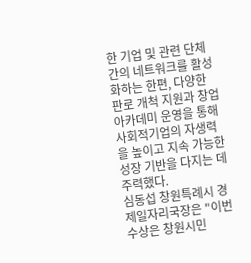한 기업 및 관련 단체 간의 네트워크를 활성화하는 한편, 다양한 판로 개척 지원과 창업 아카데미 운영을 통해 사회적기업의 자생력을 높이고 지속 가능한 성장 기반을 다지는 데 주력했다.
심동섭 창원특례시 경제일자리국장은 "이번 수상은 창원시민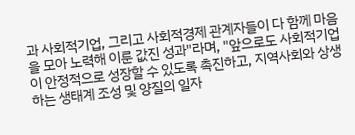과 사회적기업, 그리고 사회적경제 관계자들이 다 함께 마음을 모아 노력해 이룬 값진 성과"라며, "앞으로도 사회적기업이 안정적으로 성장할 수 있도록 촉진하고, 지역사회와 상생하는 생태계 조성 및 양질의 일자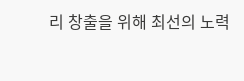리 창출을 위해 최선의 노력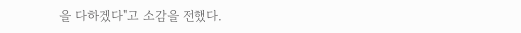을 다하겠다"고 소감을 전했다.